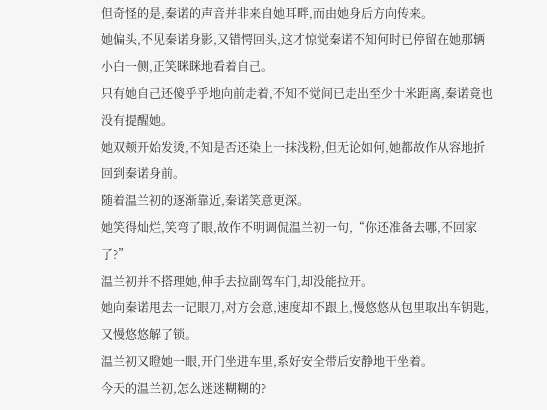但奇怪的是,秦诺的声音并非来自她耳畔,而由她身后方向传来。
她偏头,不见秦诺身影,又错愕回头,这才惊觉秦诺不知何时已停留在她那辆小白一侧,正笑眯眯地看着自己。
只有她自己还傻乎乎地向前走着,不知不觉间已走出至少十米距离,秦诺竟也没有提醒她。
她双颊开始发烫,不知是否还染上一抹浅粉,但无论如何,她都故作从容地折回到秦诺身前。
随着温兰初的逐渐靠近,秦诺笑意更深。
她笑得灿烂,笑弯了眼,故作不明调侃温兰初一句,“你还准备去哪,不回家了?”
温兰初并不搭理她,伸手去拉副驾车门,却没能拉开。
她向秦诺甩去一记眼刀,对方会意,速度却不跟上,慢悠悠从包里取出车钥匙,又慢悠悠解了锁。
温兰初又瞪她一眼,开门坐进车里,系好安全带后安静地干坐着。
今天的温兰初,怎么迷迷糊糊的?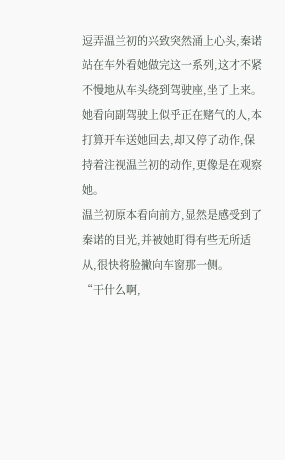逗弄温兰初的兴致突然涌上心头,秦诺站在车外看她做完这一系列,这才不紧不慢地从车头绕到驾驶座,坐了上来。
她看向副驾驶上似乎正在赌气的人,本打算开车送她回去,却又停了动作,保持着注视温兰初的动作,更像是在观察她。
温兰初原本看向前方,显然是感受到了秦诺的目光,并被她盯得有些无所适从,很快将脸撇向车窗那一侧。
“干什么啊,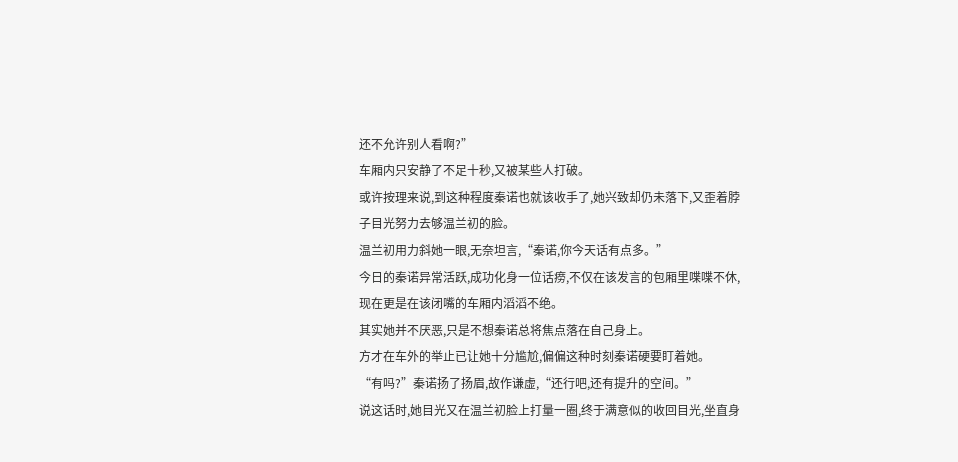还不允许别人看啊?”
车厢内只安静了不足十秒,又被某些人打破。
或许按理来说,到这种程度秦诺也就该收手了,她兴致却仍未落下,又歪着脖子目光努力去够温兰初的脸。
温兰初用力斜她一眼,无奈坦言,“秦诺,你今天话有点多。”
今日的秦诺异常活跃,成功化身一位话痨,不仅在该发言的包厢里喋喋不休,现在更是在该闭嘴的车厢内滔滔不绝。
其实她并不厌恶,只是不想秦诺总将焦点落在自己身上。
方才在车外的举止已让她十分尴尬,偏偏这种时刻秦诺硬要盯着她。
“有吗?”秦诺扬了扬眉,故作谦虚,“还行吧,还有提升的空间。”
说这话时,她目光又在温兰初脸上打量一圈,终于满意似的收回目光,坐直身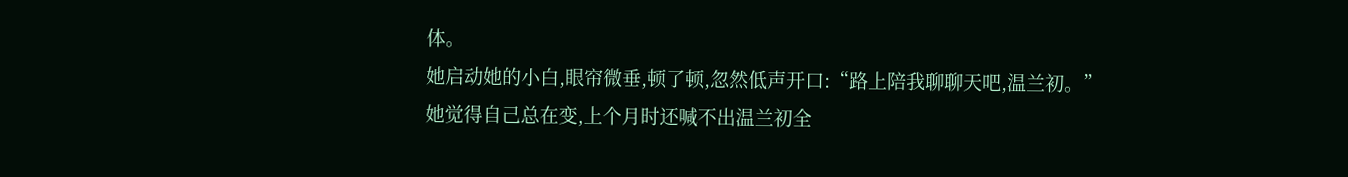体。
她启动她的小白,眼帘微垂,顿了顿,忽然低声开口:“路上陪我聊聊天吧,温兰初。”
她觉得自己总在变,上个月时还喊不出温兰初全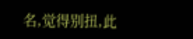名,觉得别扭,此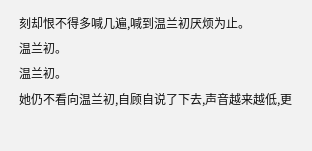刻却恨不得多喊几遍,喊到温兰初厌烦为止。
温兰初。
温兰初。
她仍不看向温兰初,自顾自说了下去,声音越来越低,更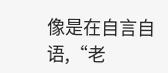像是在自言自语,“老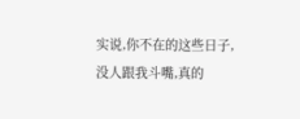实说,你不在的这些日子,没人跟我斗嘴,真的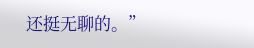还挺无聊的。”